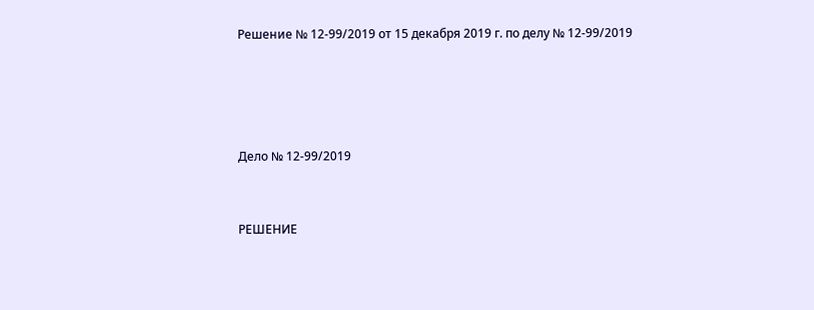Решение № 12-99/2019 от 15 декабря 2019 г. по делу № 12-99/2019




Дело № 12-99/2019


РЕШЕНИЕ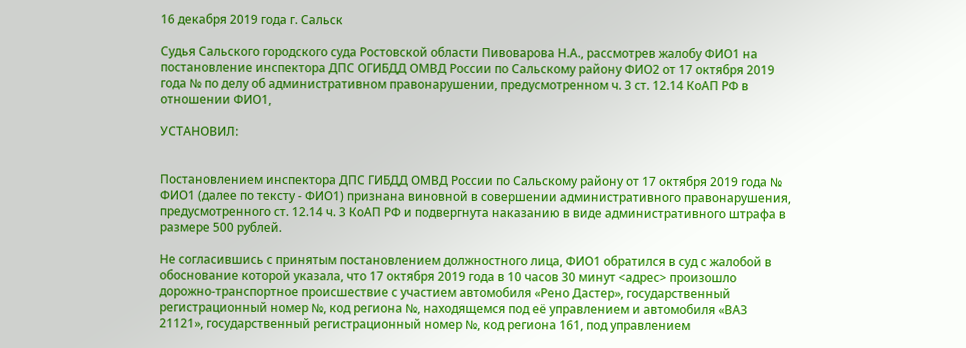16 декабря 2019 года г. Сальск

Судья Сальского городского суда Ростовской области Пивоварова Н.А., рассмотрев жалобу ФИО1 на постановление инспектора ДПС ОГИБДД ОМВД России по Сальскому району ФИО2 от 17 октября 2019 года № по делу об административном правонарушении, предусмотренном ч. 3 ст. 12.14 КоАП РФ в отношении ФИО1,

УСТАНОВИЛ:


Постановлением инспектора ДПС ГИБДД ОМВД России по Сальскому району от 17 октября 2019 года № ФИО1 (далее по тексту - ФИО1) признана виновной в совершении административного правонарушения, предусмотренного ст. 12.14 ч. 3 КоАП РФ и подвергнута наказанию в виде административного штрафа в размере 500 рублей.

Не согласившись с принятым постановлением должностного лица, ФИО1 обратился в суд с жалобой в обоснование которой указала, что 17 октября 2019 года в 10 часов 30 минут <адрес> произошло дорожно-транспортное происшествие с участием автомобиля «Рено Дастер», государственный регистрационный номер №, код региона №, находящемся под её управлением и автомобиля «ВАЗ 21121», государственный регистрационный номер №, код региона 161, под управлением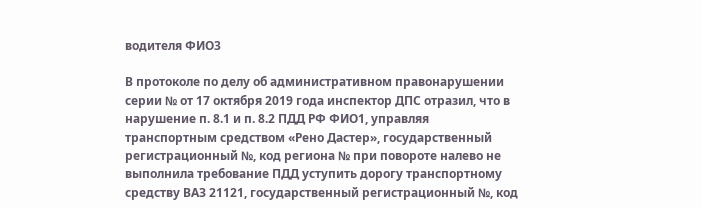водителя ФИО3

В протоколе по делу об административном правонарушении серии № от 17 октября 2019 года инспектор ДПС отразил, что в нарушение п. 8.1 и п. 8.2 ПДД РФ ФИО1, управляя транспортным средством «Рено Дастер», государственный регистрационный №, код региона № при повороте налево не выполнила требование ПДД уступить дорогу транспортному средству ВАЗ 21121, государственный регистрационный №, код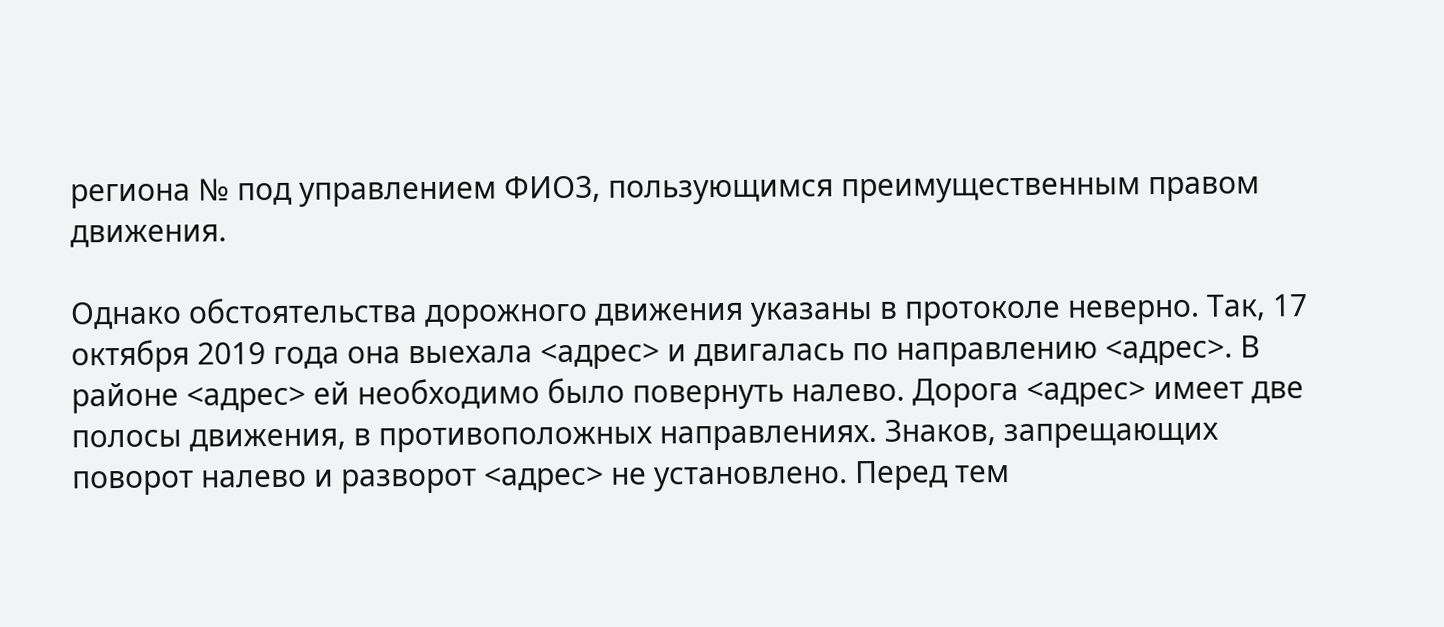региона № под управлением ФИО3, пользующимся преимущественным правом движения.

Однако обстоятельства дорожного движения указаны в протоколе неверно. Так, 17 октября 2019 года она выехала <адрес> и двигалась по направлению <адрес>. В районе <адрес> ей необходимо было повернуть налево. Дорога <адрес> имеет две полосы движения, в противоположных направлениях. Знаков, запрещающих поворот налево и разворот <адрес> не установлено. Перед тем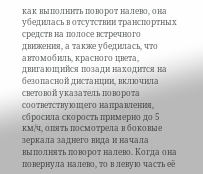как выполнить поворот налево, она убедилась в отсутствии транспортных средств на полосе встречного движения, а также убедилась, что автомобиль, красного цвета, двигающийся позади находится на безопасной дистанции, включила световой указатель поворота соответствующего направления, сбросила скорость примерно до 5 км/ч, опять посмотрела в боковые зеркала заднего вида и начала выполнять поворот налево. Когда она повернула налево, то в левую часть её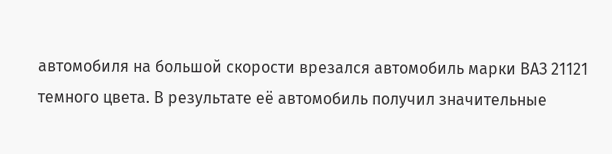автомобиля на большой скорости врезался автомобиль марки ВАЗ 21121 темного цвета. В результате её автомобиль получил значительные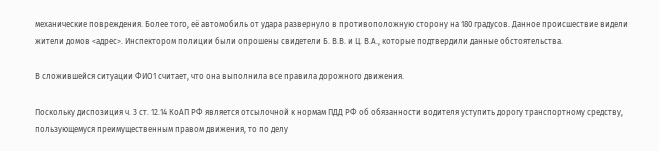механические повреждения. Более того, её автомобиль от удара развернуло в противоположную сторону на 180 градусов. Данное происшествие видели жители домов <адрес>. Инспектором полиции были опрошены свидетели Б. В.В. и Ц. В.А., которые подтвердили данные обстоятельства.

В сложившейся ситуации ФИО1 считает, что она выполнила все правила дорожного движения.

Поскольку диспозиция ч. 3 ст. 12.14 КоАП РФ является отсылочной к нормам ПДД РФ об обязанности водителя уступить дорогу транспортному средству, пользующемуся преимущественным правом движения, то по делу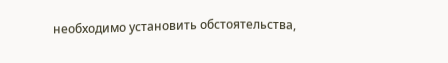необходимо установить обстоятельства,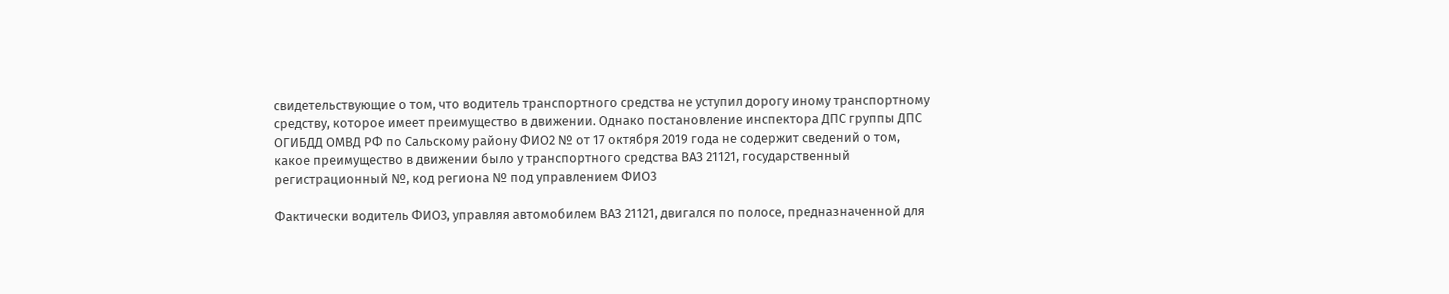свидетельствующие о том, что водитель транспортного средства не уступил дорогу иному транспортному средству, которое имеет преимущество в движении. Однако постановление инспектора ДПС группы ДПС ОГИБДД ОМВД РФ по Сальскому району ФИО2 № от 17 октября 2019 года не содержит сведений о том, какое преимущество в движении было у транспортного средства ВАЗ 21121, государственный регистрационный №, код региона № под управлением ФИО3

Фактически водитель ФИО3, управляя автомобилем ВАЗ 21121, двигался по полосе, предназначенной для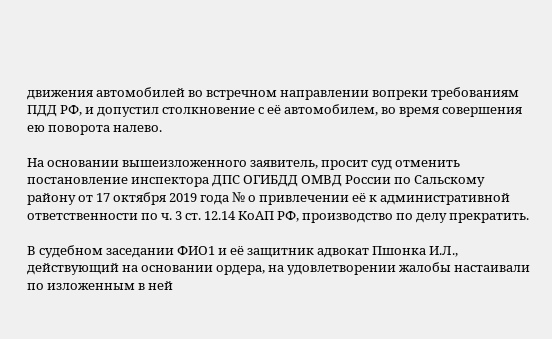движения автомобилей во встречном направлении вопреки требованиям ПДД РФ, и допустил столкновение с её автомобилем, во время совершения ею поворота налево.

На основании вышеизложенного заявитель, просит суд отменить постановление инспектора ДПС ОГИБДД ОМВД России по Сальскому району от 17 октября 2019 года № о привлечении её к административной ответственности по ч. 3 ст. 12.14 КоАП РФ, производство по делу прекратить.

В судебном заседании ФИО1 и её защитник адвокат Пшонка И.Л., действующий на основании ордера, на удовлетворении жалобы настаивали по изложенным в ней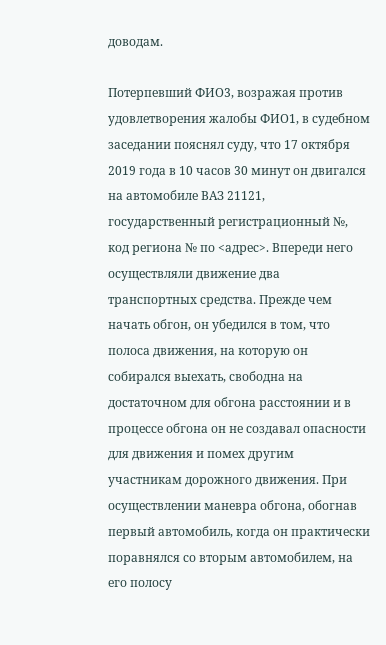доводам.

Потерпевший ФИО3, возражая против удовлетворения жалобы ФИО1, в судебном заседании пояснял суду, что 17 октября 2019 года в 10 часов 30 минут он двигался на автомобиле ВАЗ 21121, государственный регистрационный №, код региона № по <адрес>. Впереди него осуществляли движение два транспортных средства. Прежде чем начать обгон, он убедился в том, что полоса движения, на которую он собирался выехать, свободна на достаточном для обгона расстоянии и в процессе обгона он не создавал опасности для движения и помех другим участникам дорожного движения. При осуществлении маневра обгона, обогнав первый автомобиль, когда он практически поравнялся со вторым автомобилем, на его полосу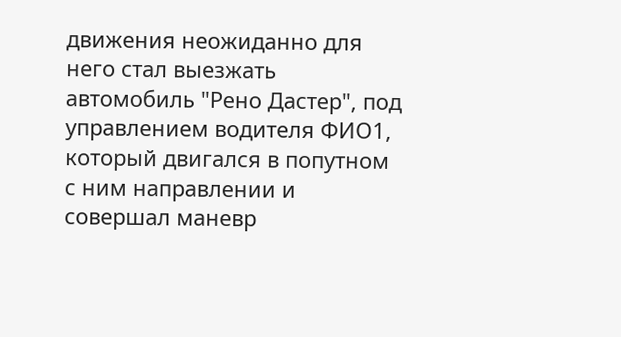движения неожиданно для него стал выезжать автомобиль "Рено Дастер", под управлением водителя ФИО1, который двигался в попутном с ним направлении и совершал маневр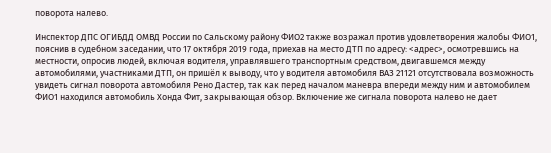поворота налево.

Инспектор ДПС ОГИБДД ОМВД России по Сальскому району ФИО2 также возражал против удовлетворения жалобы ФИО1, пояснив в судебном заседании, что 17 октября 2019 года, приехав на место ДТП по адресу: <адрес>, осмотревшись на местности, опросив людей, включая водителя, управлявшего транспортным средством, двигавшемся между автомобилями, участниками ДТП, он пришёл к выводу, что у водителя автомобиля ВАЗ 21121 отсутствовала возможность увидеть сигнал поворота автомобиля Рено Дастер, так как перед началом маневра впереди между ним и автомобилем ФИО1 находился автомобиль Хонда Фит, закрывающая обзор. Включение же сигнала поворота налево не дает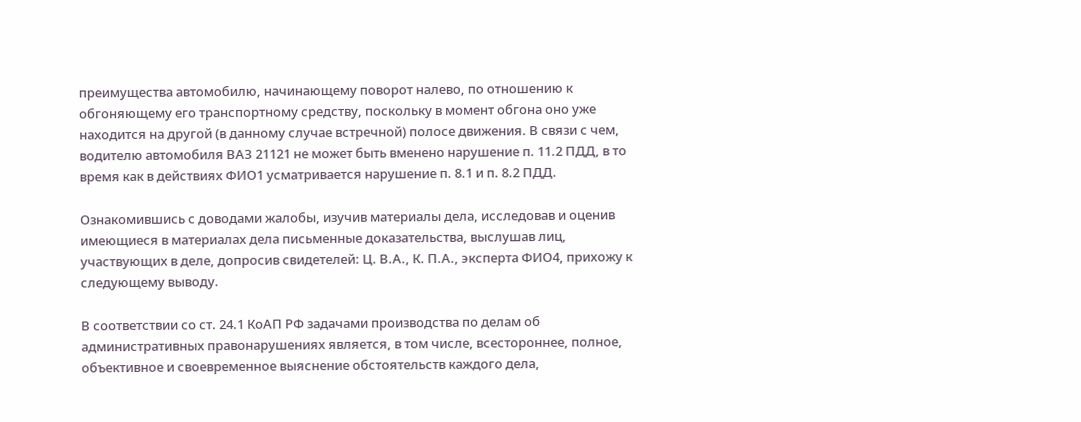преимущества автомобилю, начинающему поворот налево, по отношению к обгоняющему его транспортному средству, поскольку в момент обгона оно уже находится на другой (в данному случае встречной) полосе движения. В связи с чем, водителю автомобиля ВАЗ 21121 не может быть вменено нарушение п. 11.2 ПДД, в то время как в действиях ФИО1 усматривается нарушение п. 8.1 и п. 8.2 ПДД.

Ознакомившись с доводами жалобы, изучив материалы дела, исследовав и оценив имеющиеся в материалах дела письменные доказательства, выслушав лиц, участвующих в деле, допросив свидетелей: Ц. В.А., К. П.А., эксперта ФИО4, прихожу к следующему выводу.

В соответствии со ст. 24.1 КоАП РФ задачами производства по делам об административных правонарушениях является, в том числе, всестороннее, полное, объективное и своевременное выяснение обстоятельств каждого дела,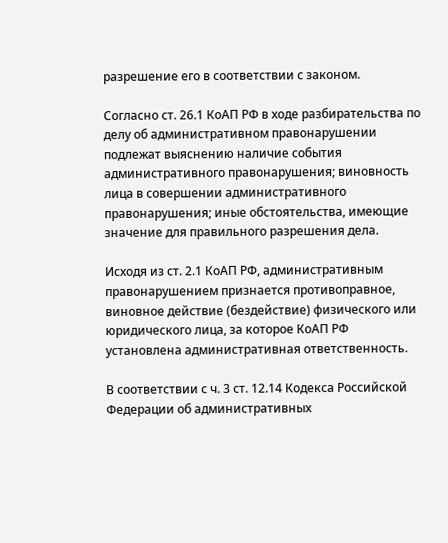разрешение его в соответствии с законом.

Согласно ст. 26.1 КоАП РФ в ходе разбирательства по делу об административном правонарушении подлежат выяснению наличие события административного правонарушения; виновность лица в совершении административного правонарушения; иные обстоятельства, имеющие значение для правильного разрешения дела.

Исходя из ст. 2.1 КоАП РФ, административным правонарушением признается противоправное, виновное действие (бездействие) физического или юридического лица, за которое КоАП РФ установлена административная ответственность.

В соответствии с ч. 3 ст. 12.14 Кодекса Российской Федерации об административных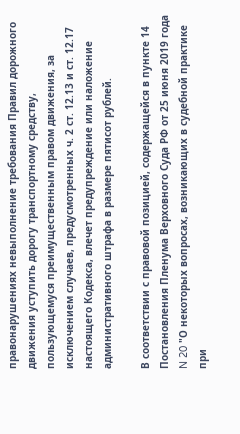правонарушениях невыполнение требования Правил дорожного движения уступить дорогу транспортному средству, пользующемуся преимущественным правом движения, за исключением случаев, предусмотренных ч. 2 ст. 12.13 и ст. 12.17 настоящего Кодекса, влечет предупреждение или наложение административного штрафа в размере пятисот рублей.

В соответствии с правовой позицией, содержащейся в пункте 14 Постановления Пленума Верховного Суда РФ от 25 июня 2019 года N 20 "О некоторых вопросах, возникающих в судебной практике при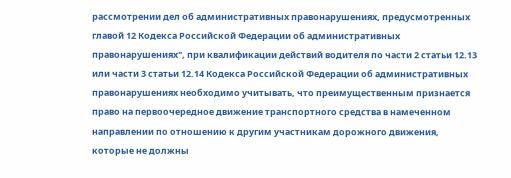рассмотрении дел об административных правонарушениях, предусмотренных главой 12 Кодекса Российской Федерации об административных правонарушениях", при квалификации действий водителя по части 2 статьи 12.13 или части 3 статьи 12.14 Кодекса Российской Федерации об административных правонарушениях необходимо учитывать, что преимущественным признается право на первоочередное движение транспортного средства в намеченном направлении по отношению к другим участникам дорожного движения, которые не должны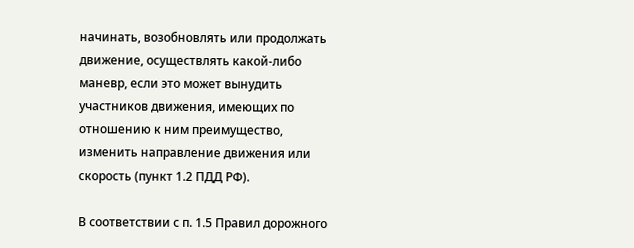начинать, возобновлять или продолжать движение, осуществлять какой-либо маневр, если это может вынудить участников движения, имеющих по отношению к ним преимущество, изменить направление движения или скорость (пункт 1.2 ПДД РФ).

В соответствии с п. 1.5 Правил дорожного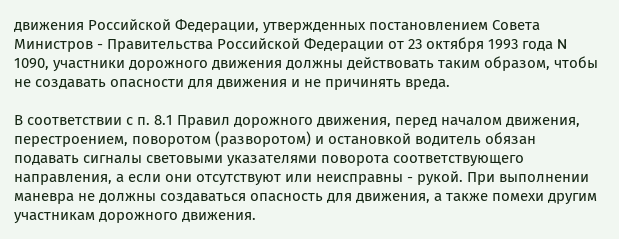движения Российской Федерации, утвержденных постановлением Совета Министров - Правительства Российской Федерации от 23 октября 1993 года N 1090, участники дорожного движения должны действовать таким образом, чтобы не создавать опасности для движения и не причинять вреда.

В соответствии с п. 8.1 Правил дорожного движения, перед началом движения, перестроением, поворотом (разворотом) и остановкой водитель обязан подавать сигналы световыми указателями поворота соответствующего направления, а если они отсутствуют или неисправны - рукой. При выполнении маневра не должны создаваться опасность для движения, а также помехи другим участникам дорожного движения.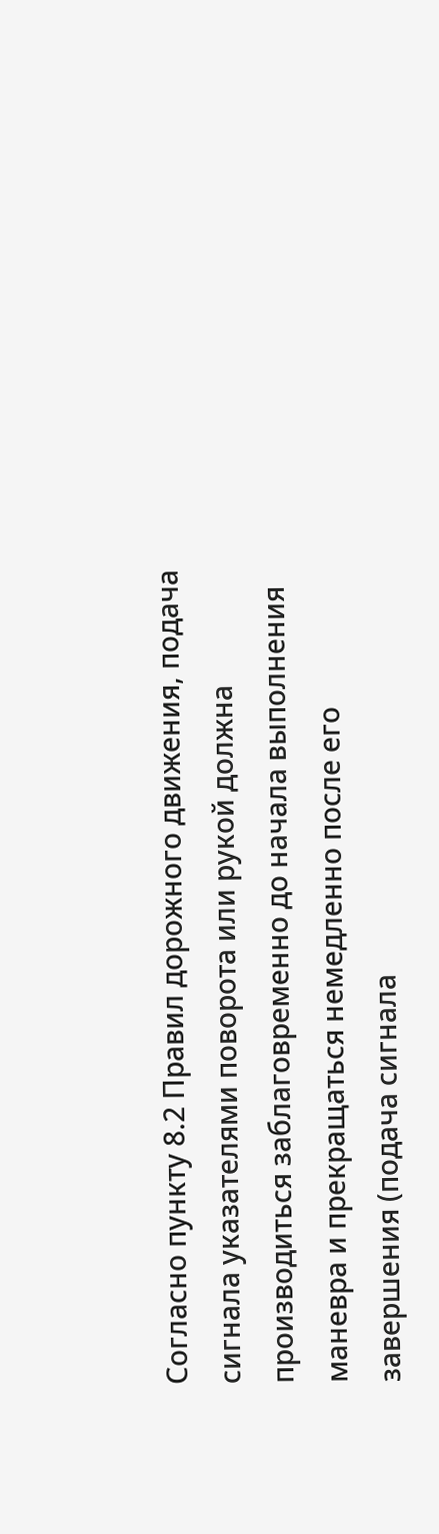Согласно пункту 8.2 Правил дорожного движения, подача сигнала указателями поворота или рукой должна производиться заблаговременно до начала выполнения маневра и прекращаться немедленно после его завершения (подача сигнала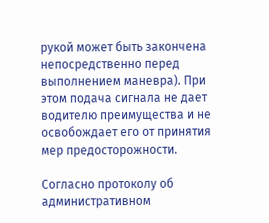рукой может быть закончена непосредственно перед выполнением маневра). При этом подача сигнала не дает водителю преимущества и не освобождает его от принятия мер предосторожности.

Согласно протоколу об административном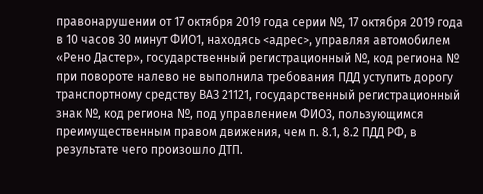правонарушении от 17 октября 2019 года серии №, 17 октября 2019 года в 10 часов 30 минут ФИО1, находясь <адрес>, управляя автомобилем «Рено Дастер», государственный регистрационный №, код региона № при повороте налево не выполнила требования ПДД уступить дорогу транспортному средству ВАЗ 21121, государственный регистрационный знак №, код региона №, под управлением ФИО3, пользующимся преимущественным правом движения, чем п. 8.1, 8.2 ПДД РФ, в результате чего произошло ДТП.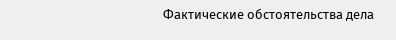Фактические обстоятельства дела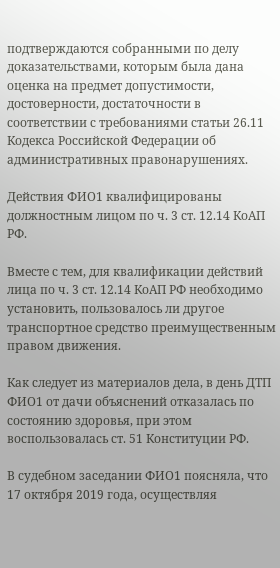подтверждаются собранными по делу доказательствами, которым была дана оценка на предмет допустимости, достоверности, достаточности в соответствии с требованиями статьи 26.11 Кодекса Российской Федерации об административных правонарушениях.

Действия ФИО1 квалифицированы должностным лицом по ч. 3 ст. 12.14 КоАП РФ.

Вместе с тем, для квалификации действий лица по ч. 3 ст. 12.14 КоАП РФ необходимо установить, пользовалось ли другое транспортное средство преимущественным правом движения.

Как следует из материалов дела, в день ДТП ФИО1 от дачи объяснений отказалась по состоянию здоровья, при этом воспользовалась ст. 51 Конституции РФ.

В судебном заседании ФИО1 поясняла, что 17 октября 2019 года, осуществляя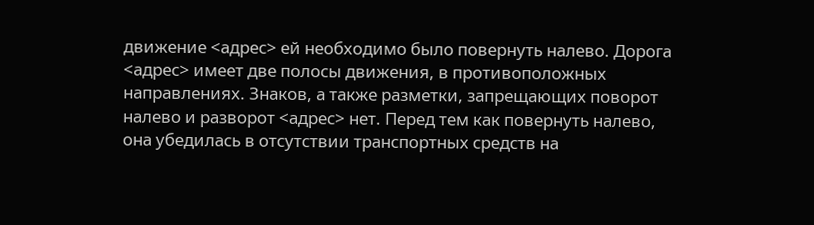движение <адрес> ей необходимо было повернуть налево. Дорога <адрес> имеет две полосы движения, в противоположных направлениях. Знаков, а также разметки, запрещающих поворот налево и разворот <адрес> нет. Перед тем как повернуть налево, она убедилась в отсутствии транспортных средств на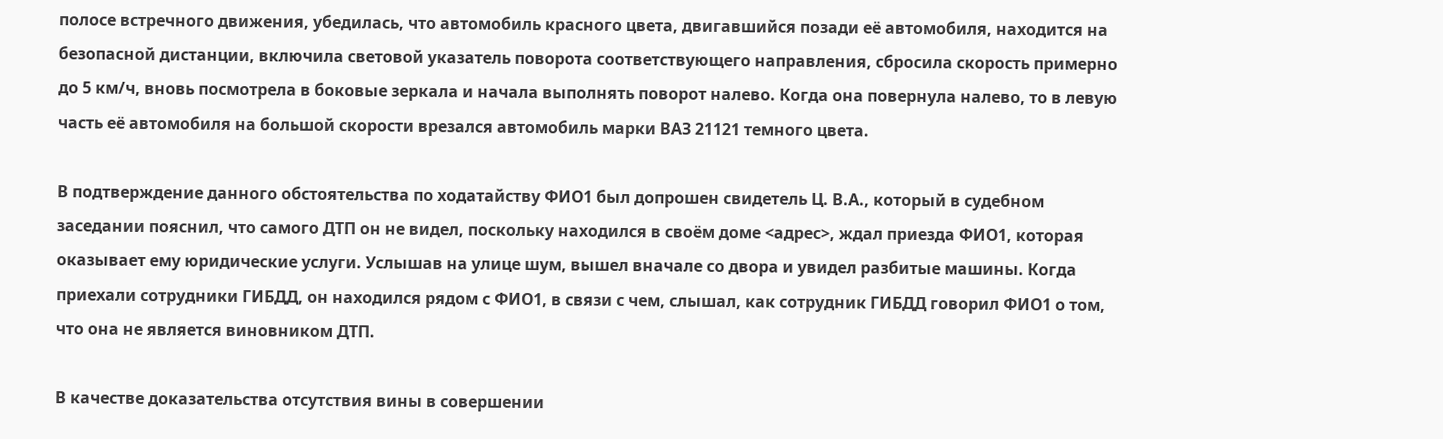полосе встречного движения, убедилась, что автомобиль красного цвета, двигавшийся позади её автомобиля, находится на безопасной дистанции, включила световой указатель поворота соответствующего направления, сбросила скорость примерно до 5 км/ч, вновь посмотрела в боковые зеркала и начала выполнять поворот налево. Когда она повернула налево, то в левую часть её автомобиля на большой скорости врезался автомобиль марки ВАЗ 21121 темного цвета.

В подтверждение данного обстоятельства по ходатайству ФИО1 был допрошен свидетель Ц. В.А., который в судебном заседании пояснил, что самого ДТП он не видел, поскольку находился в своём доме <адрес>, ждал приезда ФИО1, которая оказывает ему юридические услуги. Услышав на улице шум, вышел вначале со двора и увидел разбитые машины. Когда приехали сотрудники ГИБДД, он находился рядом с ФИО1, в связи с чем, слышал, как сотрудник ГИБДД говорил ФИО1 о том, что она не является виновником ДТП.

В качестве доказательства отсутствия вины в совершении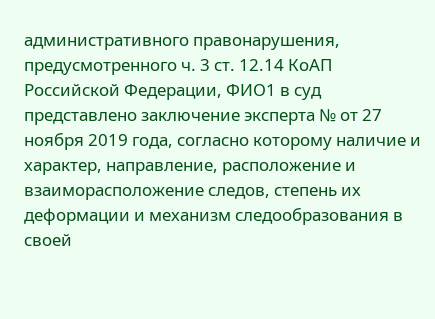административного правонарушения, предусмотренного ч. 3 ст. 12.14 КоАП Российской Федерации, ФИО1 в суд представлено заключение эксперта № от 27 ноября 2019 года, согласно которому наличие и характер, направление, расположение и взаиморасположение следов, степень их деформации и механизм следообразования в своей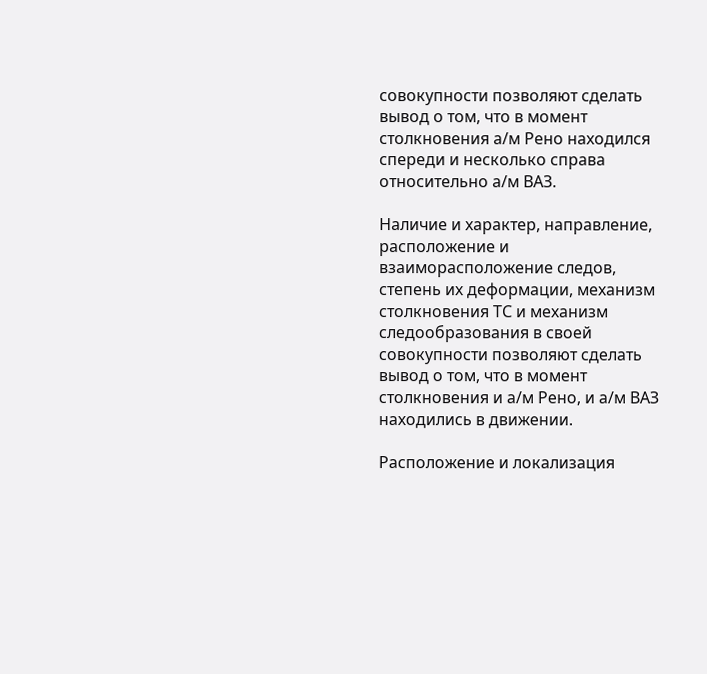совокупности позволяют сделать вывод о том, что в момент столкновения а/м Рено находился спереди и несколько справа относительно а/м ВАЗ.

Наличие и характер, направление, расположение и взаиморасположение следов, степень их деформации, механизм столкновения ТС и механизм следообразования в своей совокупности позволяют сделать вывод о том, что в момент столкновения и а/м Рено, и а/м ВАЗ находились в движении.

Расположение и локализация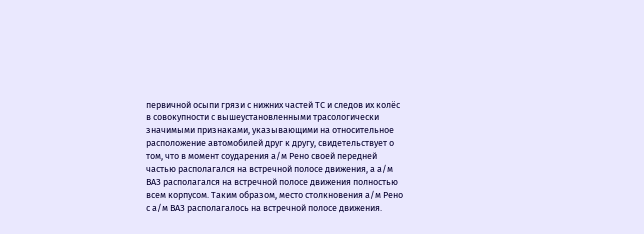первичной осыпи грязи с нижних частей ТС и следов их колёс в совокупности с вышеустановленными трасологически значимыми признаками, указывающими на относительное расположение автомобилей друг к другу, свидетельствует о том, что в момент соударения а/м Рено своей передней частью располагался на встречной полосе движения, а а/м ВАЗ располагался на встречной полосе движения полностью всем корпусом. Таким образом, место столкновения а/м Рено с а/м ВАЗ располагалось на встречной полосе движения.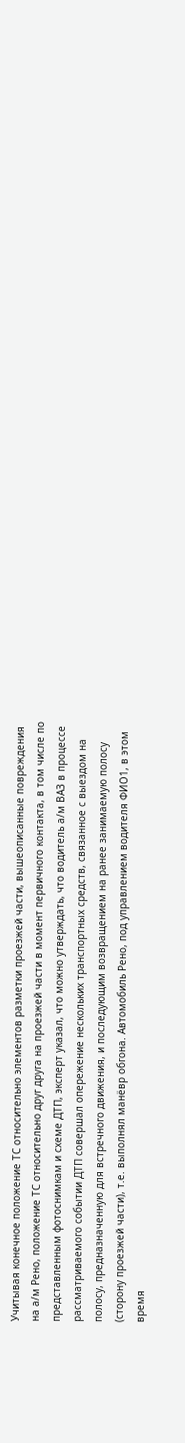Учитывая конечное положение ТС относительно элементов разметки проезжей части, вышеописанные повреждения на а/м Рено, положение ТС относительно друг друга на проезжей части в момент первичного контакта, в том числе по представленным фотоснимкам и схеме ДТП, эксперт указал, что можно утверждать, что водитель а/м ВАЗ в процессе рассматриваемого событии ДТП совершал опережение нескольких транспортных средств, связанное с выездом на полосу, предназначенную для встречного движения, и последующим возвращением на ранее занимаемую полосу (сторону проезжей части), т.е. выполнял манёвр обгона. Автомобиль Рено, под управлением водителя ФИО1, в этом время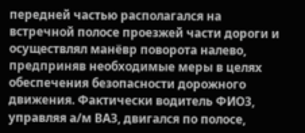передней частью располагался на встречной полосе проезжей части дороги и осуществлял манёвр поворота налево, предприняв необходимые меры в целях обеспечения безопасности дорожного движения. Фактически водитель ФИО3, управляя а/м ВАЗ, двигался по полосе,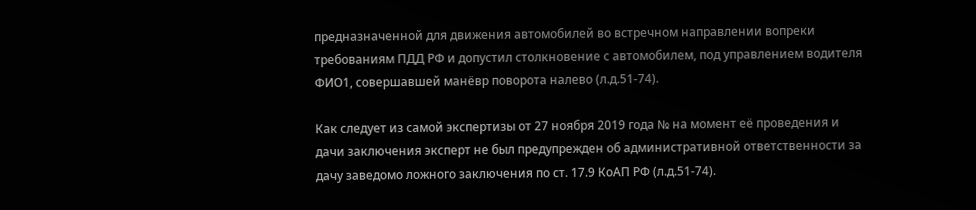предназначенной для движения автомобилей во встречном направлении вопреки требованиям ПДД РФ и допустил столкновение с автомобилем, под управлением водителя ФИО1, совершавшей манёвр поворота налево (л.д.51-74).

Как следует из самой экспертизы от 27 ноября 2019 года № на момент её проведения и дачи заключения эксперт не был предупрежден об административной ответственности за дачу заведомо ложного заключения по ст. 17.9 КоАП РФ (л.д.51-74).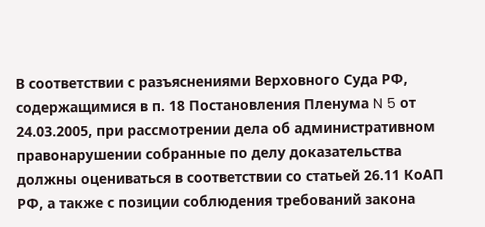В соответствии с разъяснениями Верховного Суда РФ, содержащимися в п. 18 Постановления Пленума N 5 от 24.03.2005, при рассмотрении дела об административном правонарушении собранные по делу доказательства должны оцениваться в соответствии со статьей 26.11 КоАП РФ, а также с позиции соблюдения требований закона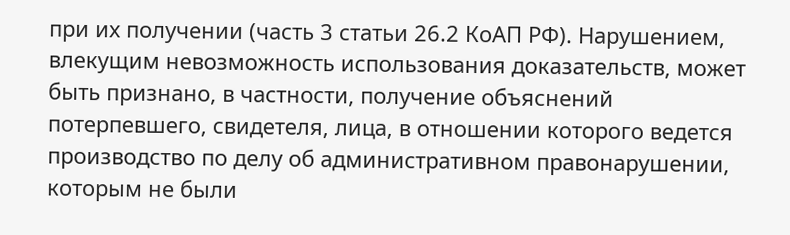при их получении (часть 3 статьи 26.2 КоАП РФ). Нарушением, влекущим невозможность использования доказательств, может быть признано, в частности, получение объяснений потерпевшего, свидетеля, лица, в отношении которого ведется производство по делу об административном правонарушении, которым не были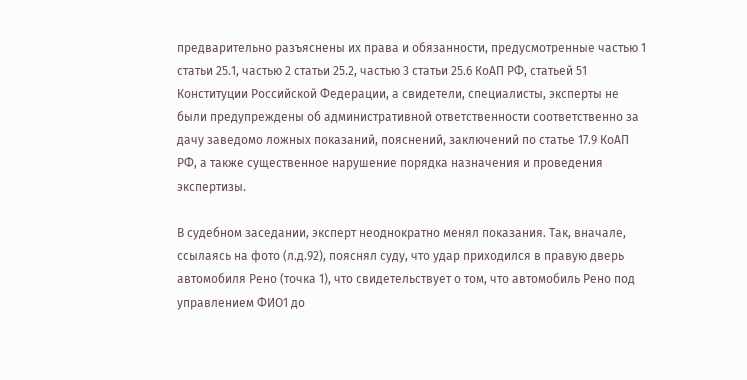предварительно разъяснены их права и обязанности, предусмотренные частью 1 статьи 25.1, частью 2 статьи 25.2, частью 3 статьи 25.6 КоАП РФ, статьей 51 Конституции Российской Федерации, а свидетели, специалисты, эксперты не были предупреждены об административной ответственности соответственно за дачу заведомо ложных показаний, пояснений, заключений по статье 17.9 КоАП РФ, а также существенное нарушение порядка назначения и проведения экспертизы.

В судебном заседании, эксперт неоднократно менял показания. Так, вначале, ссылаясь на фото (л.д.92), пояснял суду, что удар приходился в правую дверь автомобиля Рено (точка 1), что свидетельствует о том, что автомобиль Рено под управлением ФИО1 до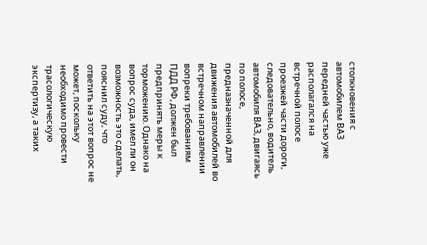столкновения с автомобилем ВАЗ передней частью уже располагался на встречной полосе проезжей части дороги, следовательно, водитель автомобиля ВАЗ, двигаясь по полосе, предназначенной для движения автомобилей во встречном направлении вопреки требованиям ПДД РФ, должен был предпринять меры к торможению. Однако на вопрос суда, имел ли он возможность это сделать, пояснил суду, что ответить на этот вопрос не может, поскольку необходимо провести трасологическую экспертизу, а таких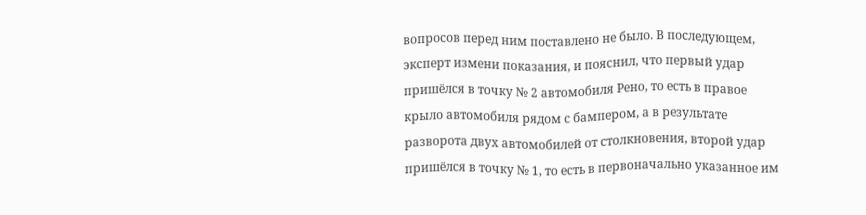вопросов перед ним поставлено не было. В последующем, эксперт измени показания, и пояснил, что первый удар пришёлся в точку № 2 автомобиля Рено, то есть в правое крыло автомобиля рядом с бампером, а в результате разворота двух автомобилей от столкновения, второй удар пришёлся в точку № 1, то есть в первоначально указанное им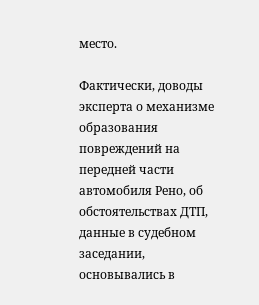место.

Фактически, доводы эксперта о механизме образования повреждений на передней части автомобиля Рено, об обстоятельствах ДТП, данные в судебном заседании, основывались в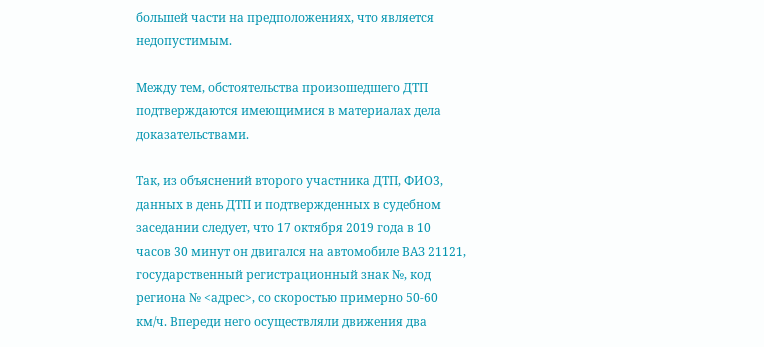большей части на предположениях, что является недопустимым.

Между тем, обстоятельства произошедшего ДТП подтверждаются имеющимися в материалах дела доказательствами.

Так, из объяснений второго участника ДТП, ФИО3, данных в день ДТП и подтвержденных в судебном заседании следует, что 17 октября 2019 года в 10 часов 30 минут он двигался на автомобиле ВАЗ 21121, государственный регистрационный знак №, код региона № <адрес>, со скоростью примерно 50-60 км/ч. Впереди него осуществляли движения два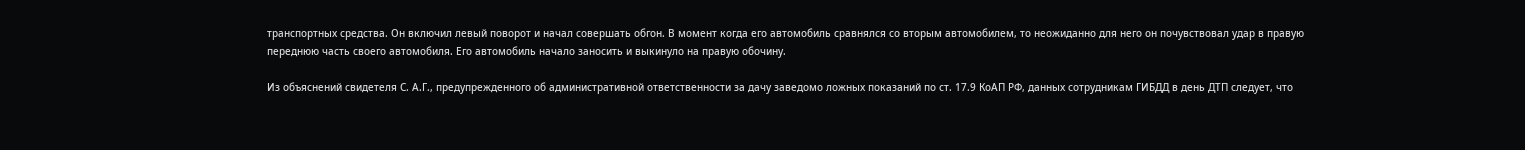транспортных средства. Он включил левый поворот и начал совершать обгон. В момент когда его автомобиль сравнялся со вторым автомобилем, то неожиданно для него он почувствовал удар в правую переднюю часть своего автомобиля. Его автомобиль начало заносить и выкинуло на правую обочину.

Из объяснений свидетеля С. А.Г., предупрежденного об административной ответственности за дачу заведомо ложных показаний по ст. 17.9 КоАП РФ, данных сотрудникам ГИБДД в день ДТП следует, что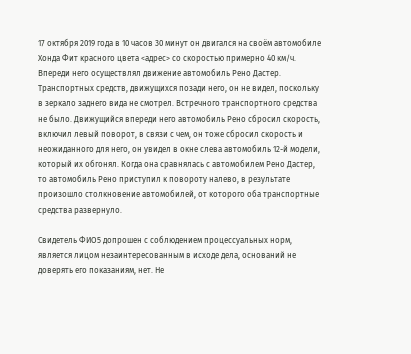17 октября 2019 года в 10 часов 30 минут он двигался на своём автомобиле Хонда Фит красного цвета <адрес> со скоростью примерно 40 км/ч. Впереди него осуществлял движение автомобиль Рено Дастер. Транспортных средств, движущихся позади него, он не видел, поскольку в зеркало заднего вида не смотрел. Встречного транспортного средства не было. Движущийся впереди него автомобиль Рено сбросил скорость, включил левый поворот, в связи с чем, он тоже сбросил скорость и неожиданного для него, он увидел в окне слева автомобиль 12-й модели, который их обгонял. Когда она сравнялась с автомобилем Рено Дастер, то автомобиль Рено приступил к повороту налево, в результате произошло столкновение автомобилей, от которого оба транспортные средства развернуло.

Свидетель ФИО5 допрошен с соблюдением процессуальных норм, является лицом незаинтересованным в исходе дела, оснований не доверять его показаниям, нет. Не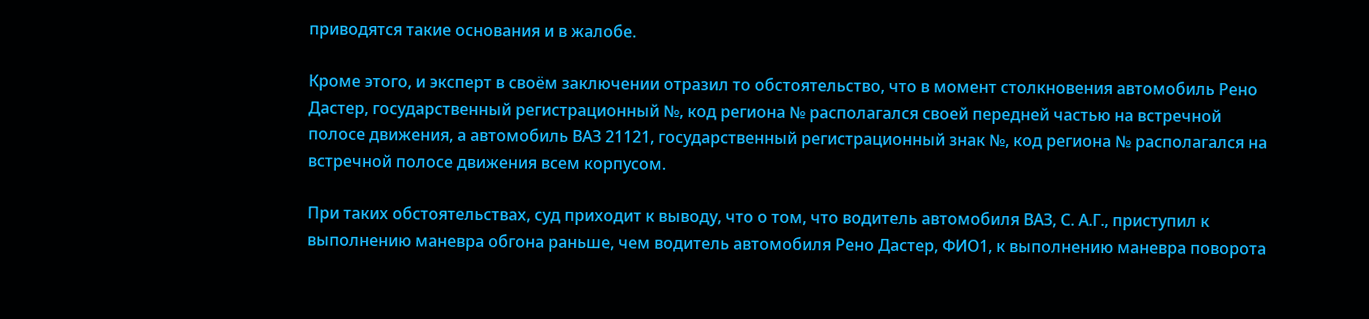приводятся такие основания и в жалобе.

Кроме этого, и эксперт в своём заключении отразил то обстоятельство, что в момент столкновения автомобиль Рено Дастер, государственный регистрационный №, код региона № располагался своей передней частью на встречной полосе движения, а автомобиль ВАЗ 21121, государственный регистрационный знак №, код региона № располагался на встречной полосе движения всем корпусом.

При таких обстоятельствах, суд приходит к выводу, что о том, что водитель автомобиля ВАЗ, С. А.Г., приступил к выполнению маневра обгона раньше, чем водитель автомобиля Рено Дастер, ФИО1, к выполнению маневра поворота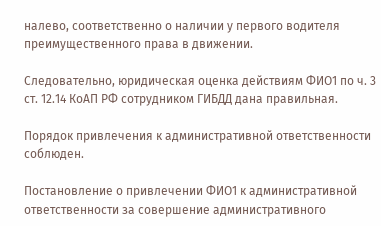налево, соответственно о наличии у первого водителя преимущественного права в движении.

Следовательно, юридическая оценка действиям ФИО1 по ч. 3 ст. 12.14 КоАП РФ сотрудником ГИБДД дана правильная.

Порядок привлечения к административной ответственности соблюден.

Постановление о привлечении ФИО1 к административной ответственности за совершение административного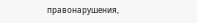правонарушения,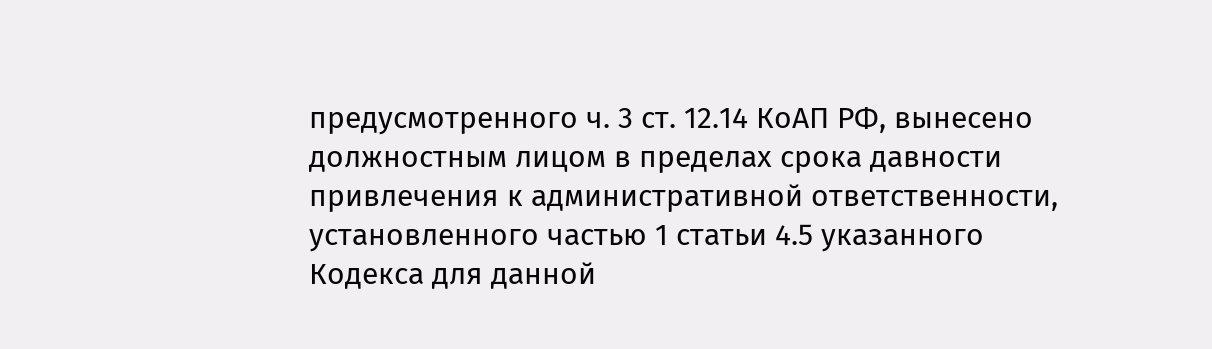предусмотренного ч. 3 ст. 12.14 КоАП РФ, вынесено должностным лицом в пределах срока давности привлечения к административной ответственности, установленного частью 1 статьи 4.5 указанного Кодекса для данной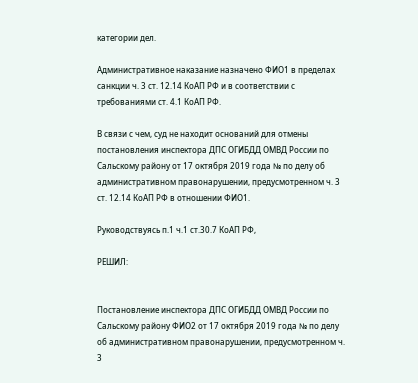категории дел.

Административное наказание назначено ФИО1 в пределах санкции ч. 3 ст. 12.14 КоАП РФ и в соответствии с требованиями ст. 4.1 КоАП РФ.

В связи с чем, суд не находит оснований для отмены постановления инспектора ДПС ОГИБДД ОМВД России по Сальскому району от 17 октября 2019 года № по делу об административном правонарушении, предусмотренном ч. 3 ст. 12.14 КоАП РФ в отношении ФИО1.

Руководствуясь п.1 ч.1 ст.30.7 КоАП РФ,

РЕШИЛ:


Постановление инспектора ДПС ОГИБДД ОМВД России по Сальскому району ФИО2 от 17 октября 2019 года № по делу об административном правонарушении, предусмотренном ч. 3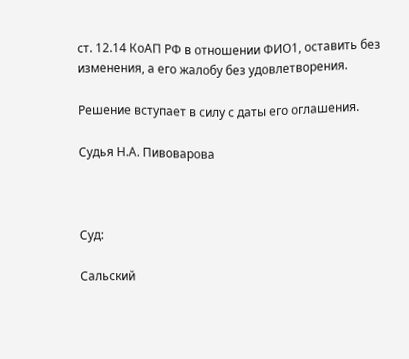ст. 12.14 КоАП РФ в отношении ФИО1, оставить без изменения, а его жалобу без удовлетворения.

Решение вступает в силу с даты его оглашения.

Судья Н.А. Пивоварова



Суд:

Сальский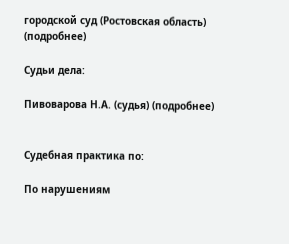городской суд (Ростовская область) (подробнее)

Судьи дела:

Пивоварова Н.А. (судья) (подробнее)


Судебная практика по:

По нарушениям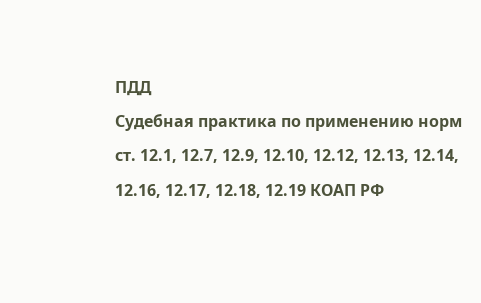ПДД
Судебная практика по применению норм ст. 12.1, 12.7, 12.9, 12.10, 12.12, 12.13, 12.14, 12.16, 12.17, 12.18, 12.19 КОАП РФ